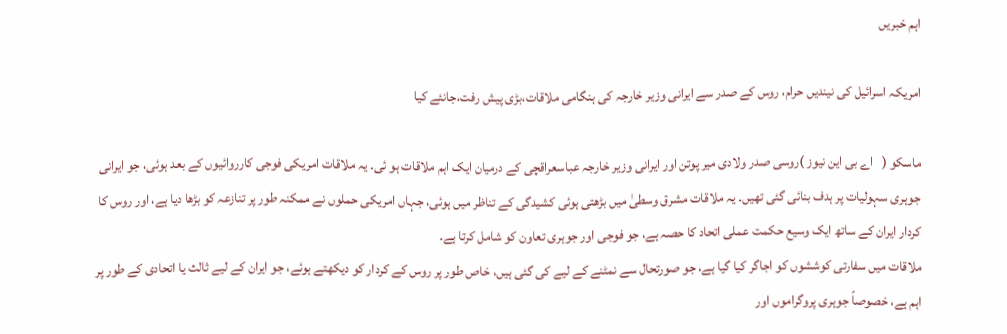اہم خبریں

امریکہ اسرائیل کی نیندیں حرام، روس کے صدر سے ایرانی وزیر خارجہ کی ہنگامی ملاقات،بڑی پیش رفت،جانئے کیا

ماسکو (   اے بی این نیوز )روسی صدر ولادی میر پوتن اور ایرانی وزیر خارجہ عباسعراقچی کے درمیان ایک اہم ملاقات ہو ئی۔ یہ ملاقات امریکی فوجی کارروائیوں کے بعد ہوئی، جو ایرانی جوہری سہولیات پر ہدف بنائی گئی تھیں۔ یہ ملاقات مشرق وسطیٰ میں بڑھتی ہوئی کشیدگی کے تناظر میں ہوئی، جہاں امریکی حملوں نے ممکنہ طور پر تنازعہ کو بڑھا دیا ہے، اور روس کا کردار ایران کے ساتھ ایک وسیع حکمت عملی اتحاد کا حصہ ہے، جو فوجی اور جوہری تعاون کو شامل کرتا ہے۔
ملاقات میں سفارتی کوششوں کو اجاگر کیا گیا ہے، جو صورتحال سے نمٹنے کے لیے کی گئی ہیں، خاص طور پر روس کے کردار کو دیکھتے ہوئے، جو ایران کے لیے ثالث یا اتحادی کے طور پر اہم ہے، خصوصاً جوہری پروگراموں اور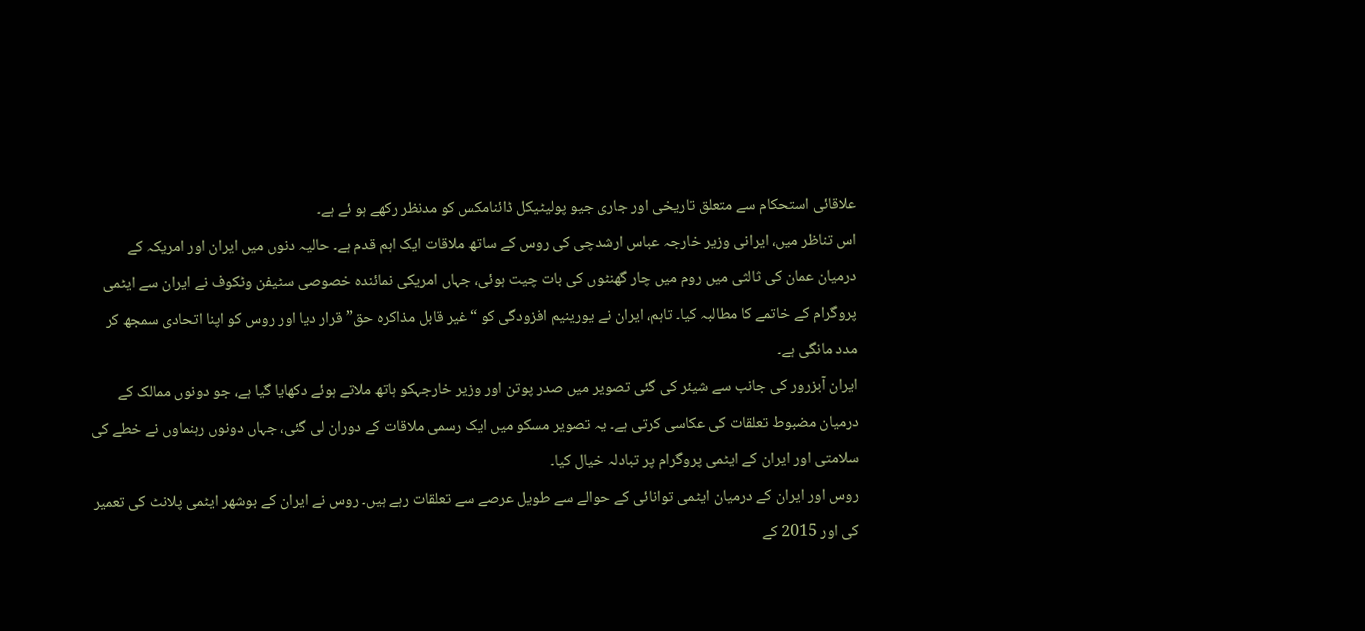علاقائی استحکام سے متعلق تاریخی اور جاری جیو پولیٹیکل ڈائنامکس کو مدنظر رکھے ہو ئے ہے۔
اس تناظر میں، ایرانی وزیر خارجہ عباس ارشدچی کی روس کے ساتھ ملاقات ایک اہم قدم ہے۔ حالیہ دنوں میں ایران اور امریکہ کے درمیان عمان کی ثالثی میں روم میں چار گھنٹوں کی بات چیت ہوئی، جہاں امریکی نمائندہ خصوصی سٹیفن وٹکوف نے ایران سے ایٹمی پروگرام کے خاتمے کا مطالبہ کیا۔ تاہم، ایران نے یورینیم افزودگی کو “غیر قابل مذاکره حق” قرار دیا اور روس کو اپنا اتحادی سمجھ کر مدد مانگی ہے۔
ایران آبزرور کی جانب سے شیئر کی گئی تصویر میں صدر پوتن اور وزیر خارجہکو ہاتھ ملاتے ہوئے دکھایا گیا ہے، جو دونوں ممالک کے درمیان مضبوط تعلقات کی عکاسی کرتی ہے۔ یہ تصویر مسکو میں ایک رسمی ملاقات کے دوران لی گئی، جہاں دونوں رہنماوں نے خطے کی سلامتی اور ایران کے ایٹمی پروگرام پر تبادلہ خیال کیا۔
روس اور ایران کے درمیان ایٹمی توانائی کے حوالے سے طویل عرصے سے تعلقات رہے ہیں۔ روس نے ایران کے بوشهر ایٹمی پلانٹ کی تعمیر کی اور 2015 کے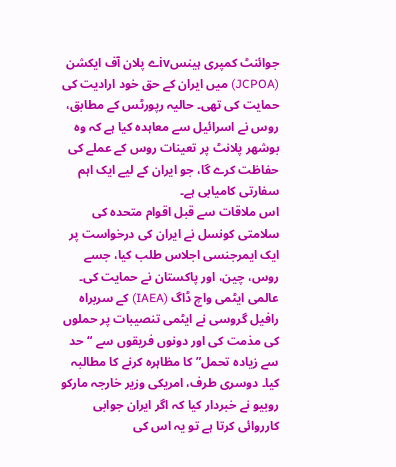جوائنٹ کمپری ہینسivے پلان آف ایکشن (JCPOA) میں ایران کے حق خود ارادیت کی حمایت کی تھی۔ حالیہ رپورٹس کے مطابق، روس نے اسرائیل سے معاہدہ کیا ہے کہ وہ بوشهر پلانٹ پر تعینات روس کے عملے کی حفاظت کرے گا، جو ایران کے لیے ایک اہم سفارتی کامیابی ہے۔
اس ملاقات سے قبل اقوام متحدہ کی سلامتی کونسل نے ایران کی درخواست پر ایک ایمرجنسی اجلاس طلب کیا، جسے روس، چین، اور پاکستان نے حمایت کی۔ عالمی ایٹمی واچ ڈاگ (IAEA) کے سربراہ رافیل گروسی نے ایٹمی تنصیبات پر حملوں کی مذمت کی اور دونوں فریقوں سے “حد سے زیادہ تحمل” کا مظاہرہ کرنے کا مطالبہ کیا۔ دوسری طرف، امریکی وزیر خارجہ مارکو روبیو نے خبردار کیا کہ اگر ایران جوابی کارروائی کرتا ہے تو یہ اس کی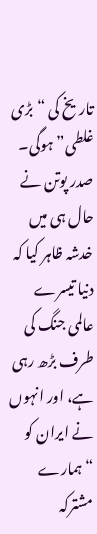تاریخ کی “بڑی غلطی” ہوگی۔
صدر پوتن نے حال ہی میں خدشہ ظاہر کیا کہ دنیا تیسرے عالمی جنگ کی طرف بڑھ رہی ہے، اور انہوں نے ایران کو “ہمارے مشترکہ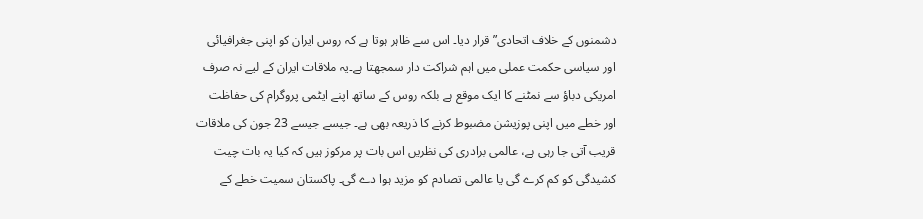دشمنوں کے خلاف اتحادی” قرار دیا۔ اس سے ظاہر ہوتا ہے کہ روس ایران کو اپنی جغرافیائی اور سیاسی حکمت عملی میں اہم شراکت دار سمجھتا ہے۔یہ ملاقات ایران کے لیے نہ صرف امریکی دباؤ سے نمٹنے کا ایک موقع ہے بلکہ روس کے ساتھ اپنے ایٹمی پروگرام کی حفاظت اور خطے میں اپنی پوزیشن مضبوط کرنے کا ذریعہ بھی ہے۔ جیسے جیسے 23 جون کی ملاقات قریب آتی جا رہی ہے، عالمی برادری کی نظریں اس بات پر مرکوز ہیں کہ کیا یہ بات چیت کشیدگی کو کم کرے گی یا عالمی تصادم کو مزید ہوا دے گی۔ پاکستان سمیت خطے کے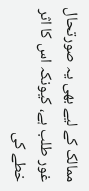ممالک کے لیے بھی یہ صورتحال غور طلب ہے، کیونکہ اس کا اثر خطے کی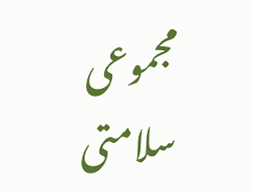مجموعی سلامتی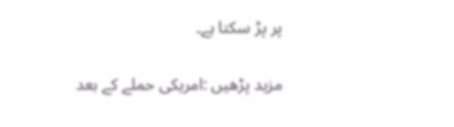پر پڑ سکتا ہے۔

مزید پڑھیں :امریکی حملے کے بعد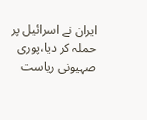ایران نے اسرائیل پر حملہ کر دیا،پوری صہیونی ریاست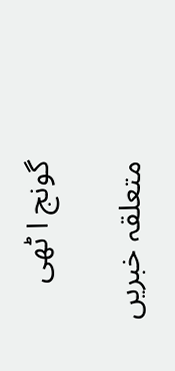گونج ا ٹھی

متعلقہ خبریں